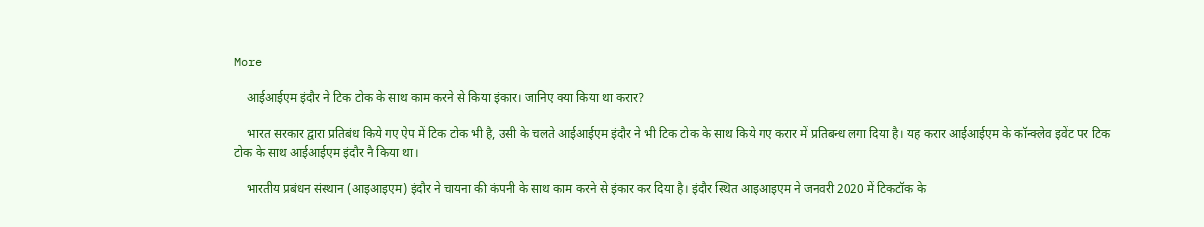More

    आईआईएम इंदौर ने टिक टोक के साथ काम करने से किया इंकार। जानिए क्या किया था करार?

    भारत सरकार द्वारा प्रतिबंध किये गए ऐप में टिक टोक भी है, उसी के चलते आईआईएम इंदौर ने भी टिक टोक के साथ किये गए करार में प्रतिबन्ध लगा दिया है। यह करार आईआईएम के कॉन्क्लेव इवेंट पर टिक टोक के साथ आईआईएम इंदौर नै किया था।

    भारतीय प्रबंधन संस्थान (आइआइएम) इंदौर ने चायना की कंपनी के साथ काम करने से इंकार कर दिया है। इंदौर स्थित आइआइएम ने जनवरी 2020 में टिकटॉक के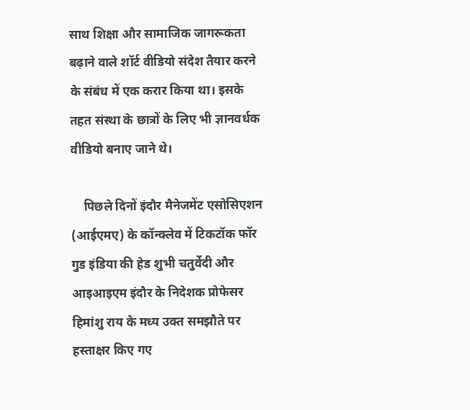साथ शिक्षा और सामाजिक जागरूकता बढ़ाने वाले शॉर्ट वीडियो संदेश तैयार करने के संबंध में एक करार किया था। इसके तहत संस्था के छात्रों के लिए भी ज्ञानवर्धक वीडियो बनाए जाने थे।

    पिछले दिनों इंदौर मैनेजमेंट एसोसिएशन (आईएमए) के कॉन्क्लेव में टिकटॉक फॉर गुड इंडिया की हेड शुभी चतुर्वेदी और आइआइएम इंदौर के निदेशक प्रोफेसर हिमांशु राय के मध्य उक्त समझौते पर हस्ताक्षर किए गए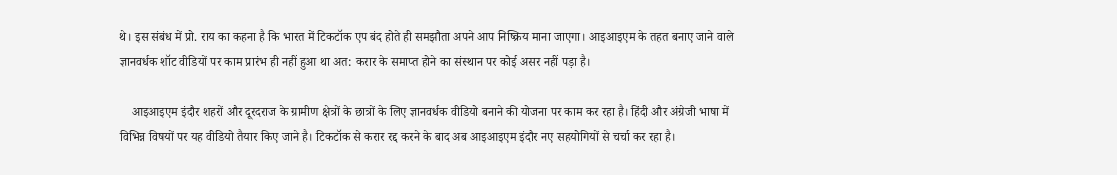थे। इस संबंध में प्रो. राय का कहना है कि भारत में टिकटॉक एप बंद होते ही समझौता अपने आप निष्क्रिय माना जाएगा। आइआइएम के तहत बनाए जाने वाले ज्ञानवर्धक शॉट वीडियों पर काम प्रारंभ ही नहीं हुआ था अत: करार के समाप्त होने का संस्थान पर कोई असर नहीं पड़ा है।

    आइआइएम इंदौर शहरों और दूरदराज के ग्रामीण क्षेत्रों के छात्रों के लिए ज्ञानवर्धक वीडियो बनाने की योजना पर काम कर रहा है। हिंदी और अंग्रेजी भाषा में विभिन्न विषयों पर यह वीडियो तैयार किए जाने है। टिकटॉक से करार रद्द करने के बाद अब आइआइएम इंदौर नए सहयोगियों से चर्चा कर रहा है।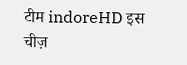टीम indoreHD इस चीज़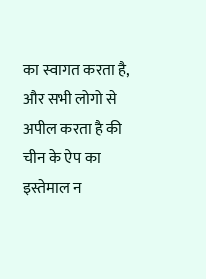का स्वागत करता है, और सभी लोगो से अपील करता है की चीन के ऐप का इस्तेमाल न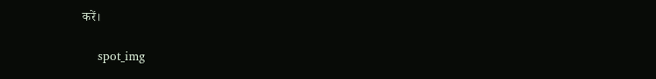करें।

    spot_img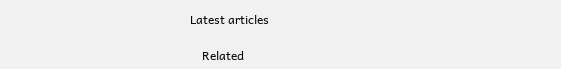Latest articles

    Related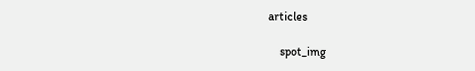articles

    spot_img